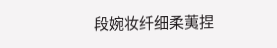段婉妆纤细柔荑捏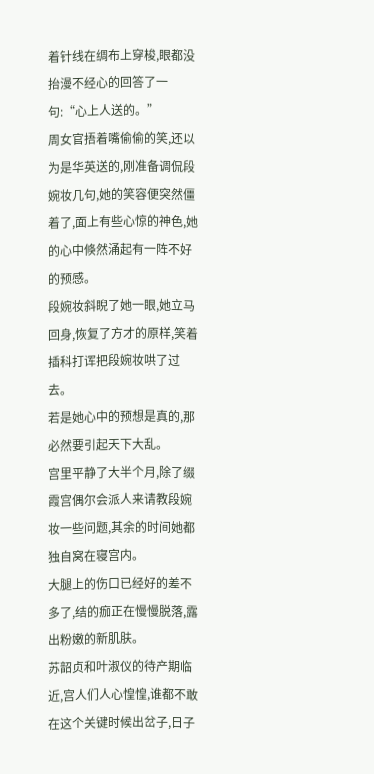着针线在绸布上穿梭,眼都没抬漫不经心的回答了一句:“心上人送的。”
周女官捂着嘴偷偷的笑,还以为是华英送的,刚准备调侃段婉妆几句,她的笑容便突然僵着了,面上有些心惊的神色,她的心中倏然涌起有一阵不好的预感。
段婉妆斜睨了她一眼,她立马回身,恢复了方才的原样,笑着插科打诨把段婉妆哄了过去。
若是她心中的预想是真的,那必然要引起天下大乱。
宫里平静了大半个月,除了缀霞宫偶尔会派人来请教段婉妆一些问题,其余的时间她都独自窝在寝宫内。
大腿上的伤口已经好的差不多了,结的痂正在慢慢脱落,露出粉嫩的新肌肤。
苏韶贞和叶淑仪的待产期临近,宫人们人心惶惶,谁都不敢在这个关键时候出岔子,日子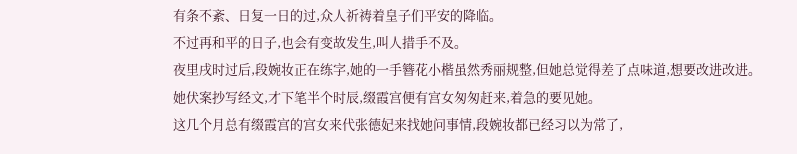有条不紊、日复一日的过,众人祈祷着皇子们平安的降临。
不过再和平的日子,也会有变故发生,叫人措手不及。
夜里戌时过后,段婉妆正在练字,她的一手簪花小楷虽然秀丽规整,但她总觉得差了点味道,想要改进改进。
她伏案抄写经文,才下笔半个时辰,缀霞宫便有宫女匆匆赶来,着急的要见她。
这几个月总有缀霞宫的宫女来代张德妃来找她问事情,段婉妆都已经习以为常了,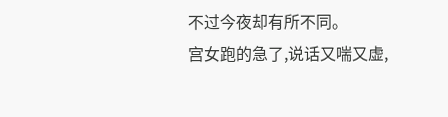不过今夜却有所不同。
宫女跑的急了,说话又喘又虚,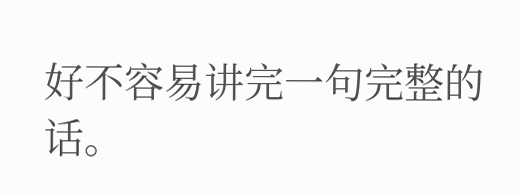好不容易讲完一句完整的话。